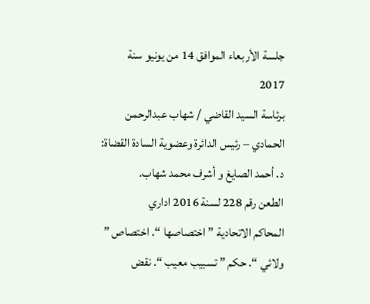جلسة الأربعاء الموافق 14 من يونيو سنة 2017
برئاسة السيد القاضي / شهاب عبدالرحمن الحمادي – رئيس الدائرة وعضوية السادة القضاة: د. أحمد الصايغ و أشرف محمد شهاب.
الطعن رقم 228 لسنة 2016 اداري
المحاكم الاتحادية ” اختصاصها “. اختصاص ” ولائي “. حكم ” تسبيب معيب “. نقض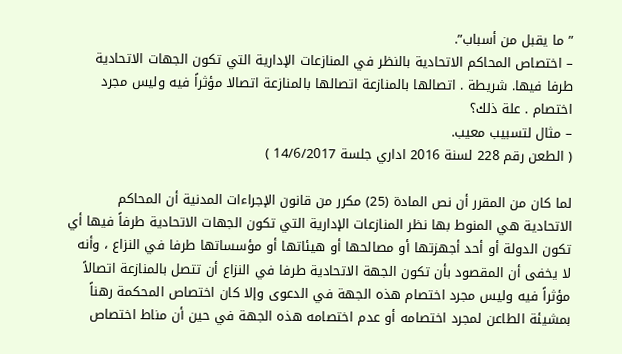” ما يقبل من أسباب”.
– اختصاص المحاكم الاتحادية بالنظر في المنازعات الإدارية التي تكون الجهات الاتحادية طرفا فيها. شريطة . اتصالها بالمنازعة اتصالها بالمنازعة اتصالا مؤثراً فيه وليس مجرد اختصام . علة ذلك؟
– مثال لتسبيب معيب.
( الطعن رقم 228 لسنة 2016 اداري جلسة 14/6/2017 )

لما كان من المقرر أن نص المادة (25) مكرر من قانون الإجراءات المدنية أن المحاكم الاتحادية هي المنوط بها نظر المنازعات الإدارية التي تكون الجهات الاتحادية طرفاً فيها أي تكون الدولة أو أحد أجهزتها أو مصالحها أو هيئاتها أو مؤسساتها طرفا في النزاع ، وأنه لا يخفى أن المقصود بأن تكون الجهة الاتحادية طرفا في النزاع أن تتصل بالمنازعة اتصالاً مؤثراً فيه وليس مجرد اختصام هذه الجهة في الدعوى وإلا كان اختصاص المحكمة رهناً بمشيئة الطاعن لمجرد اختصامه أو عدم اختصامه هذه الجهة في حين أن مناط اختصاص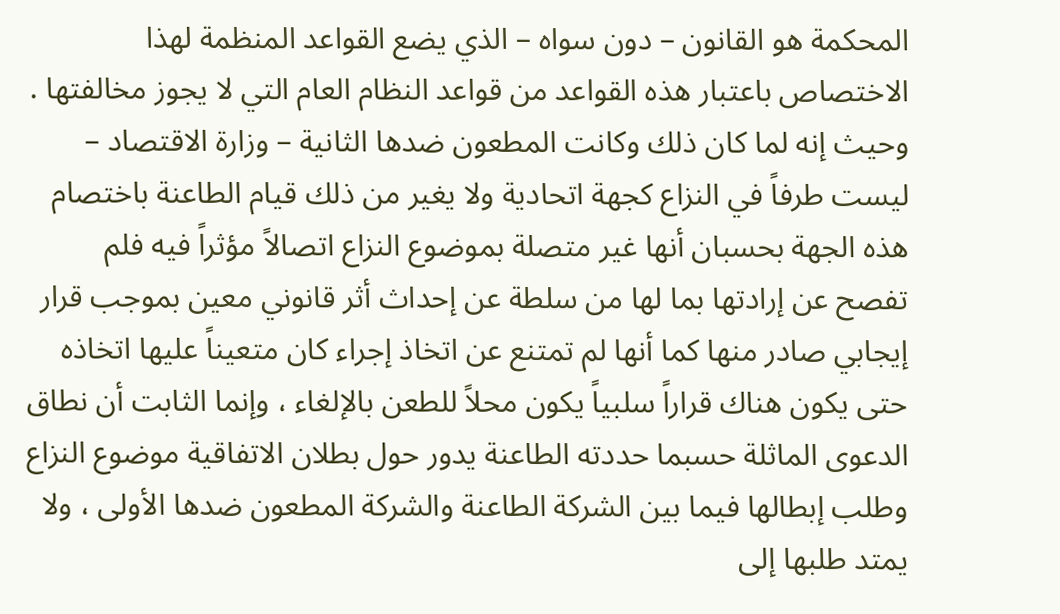المحكمة هو القانون – دون سواه – الذي يضع القواعد المنظمة لهذا الاختصاص باعتبار هذه القواعد من قواعد النظام العام التي لا يجوز مخالفتها .
وحيث إنه لما كان ذلك وكانت المطعون ضدها الثانية – وزارة الاقتصاد – ليست طرفاً في النزاع كجهة اتحادية ولا يغير من ذلك قيام الطاعنة باختصام هذه الجهة بحسبان أنها غير متصلة بموضوع النزاع اتصالاً مؤثراً فيه فلم تفصح عن إرادتها بما لها من سلطة عن إحداث أثر قانوني معين بموجب قرار إيجابي صادر منها كما أنها لم تمتنع عن اتخاذ إجراء كان متعيناً عليها اتخاذه حتى يكون هناك قراراً سلبياً يكون محلاً للطعن بالإلغاء ، وإنما الثابت أن نطاق الدعوى الماثلة حسبما حددته الطاعنة يدور حول بطلان الاتفاقية موضوع النزاع وطلب إبطالها فيما بين الشركة الطاعنة والشركة المطعون ضدها الأولى ، ولا يمتد طلبها إلى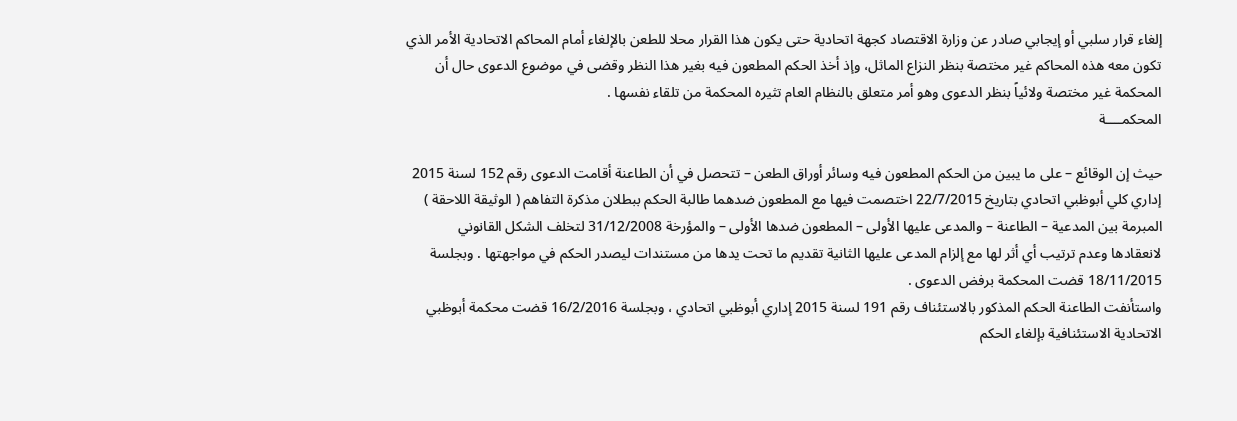إلغاء قرار سلبي أو إيجابي صادر عن وزارة الاقتصاد كجهة اتحادية حتى يكون هذا القرار محلا للطعن بالإلغاء أمام المحاكم الاتحادية الأمر الذي تكون معه هذه المحاكم غير مختصة بنظر النزاع الماثل، وإذ أخذ الحكم المطعون فيه بغير هذا النظر وقضى في موضوع الدعوى حال أن المحكمة غير مختصة ولائياً بنظر الدعوى وهو أمر متعلق بالنظام العام تثيره المحكمة من تلقاء نفسها .
المحكمــــة

حيث إن الوقائع – على ما يبين من الحكم المطعون فيه وسائر أوراق الطعن – تتحصل في أن الطاعنة أقامت الدعوى رقم 152 لسنة 2015 إداري كلي أبوظبي اتحادي بتاريخ 22/7/2015 اختصمت فيها مع المطعون ضدهما طالبة الحكم ببطلان مذكرة التفاهم ( الوثيقة اللاحقة ) المبرمة بين المدعية – الطاعنة – والمدعى عليها الأولى – المطعون ضدها الأولى – والمؤرخة 31/12/2008 لتخلف الشكل القانوني لانعقادها وعدم ترتيب أي أثر لها مع إلزام المدعى عليها الثانية تقديم ما تحت يدها من مستندات ليصدر الحكم في مواجهتها . وبجلسة 18/11/2015 قضت المحكمة برفض الدعوى .
واستأنفت الطاعنة الحكم المذكور بالاستئناف رقم 191 لسنة 2015 إداري أبوظبي اتحادي ، وبجلسة 16/2/2016 قضت محكمة أبوظبي الاتحادية الاستئنافية بإلغاء الحكم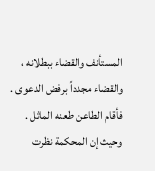المستأنف والقضاء ببطلانه ، والقضاء مجدداً برفض الدعوى . فأقام الطاعن طعنه الماثل .
وحيث إن المحكمة نظرت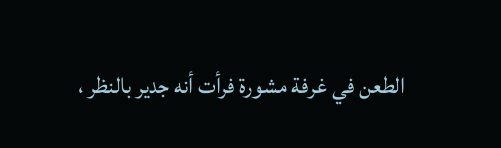الطعن في غرفة مشورة فرأت أنه جدير بالنظر ،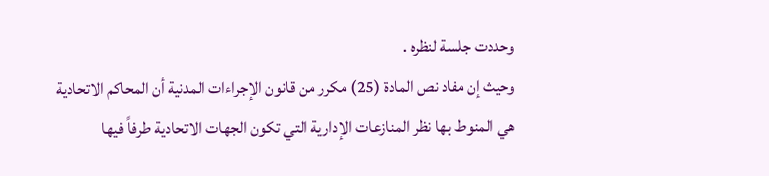وحددت جلسة لنظره .
وحيث إن مفاد نص المادة (25) مكرر من قانون الإجراءات المدنية أن المحاكم الاتحادية هي المنوط بها نظر المنازعات الإدارية التي تكون الجهات الاتحادية طرفاً فيها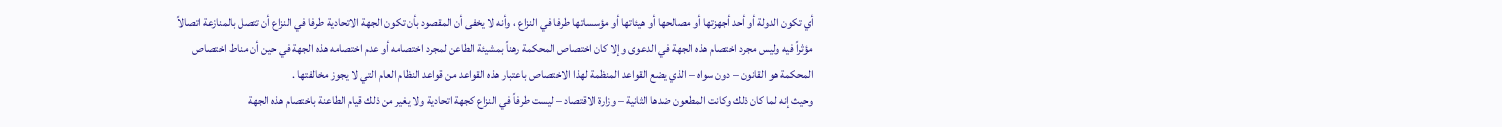أي تكون الدولة أو أحد أجهزتها أو مصالحها أو هيئاتها أو مؤسساتها طرفا في النزاع ، وأنه لا يخفى أن المقصود بأن تكون الجهة الاتحادية طرفا في النزاع أن تتصل بالمنازعة اتصالاً مؤثراً فيه وليس مجرد اختصام هذه الجهة في الدعوى وإلا كان اختصاص المحكمة رهناً بمشيئة الطاعن لمجرد اختصامه أو عدم اختصامه هذه الجهة في حين أن مناط اختصاص المحكمة هو القانون – دون سواه – الذي يضع القواعد المنظمة لهذا الاختصاص باعتبار هذه القواعد من قواعد النظام العام التي لا يجوز مخالفتها .
وحيث إنه لما كان ذلك وكانت المطعون ضدها الثانية – وزارة الاقتصاد – ليست طرفاً في النزاع كجهة اتحادية ولا يغير من ذلك قيام الطاعنة باختصام هذه الجهة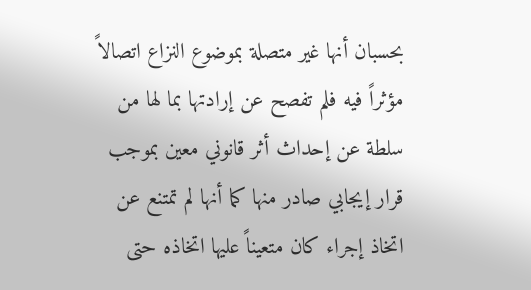بحسبان أنها غير متصلة بموضوع النزاع اتصالاً مؤثراً فيه فلم تفصح عن إرادتها بما لها من سلطة عن إحداث أثر قانوني معين بموجب قرار إيجابي صادر منها كما أنها لم تمتنع عن اتخاذ إجراء كان متعيناً عليها اتخاذه حتى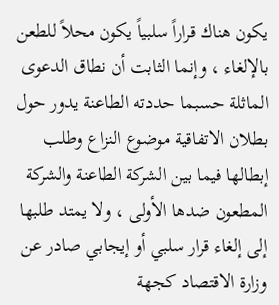يكون هناك قراراً سلبياً يكون محلاً للطعن بالإلغاء ، وإنما الثابت أن نطاق الدعوى الماثلة حسبما حددته الطاعنة يدور حول بطلان الاتفاقية موضوع النزاع وطلب إبطالها فيما بين الشركة الطاعنة والشركة المطعون ضدها الأولى ، ولا يمتد طلبها إلى إلغاء قرار سلبي أو إيجابي صادر عن وزارة الاقتصاد كجهة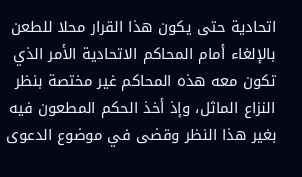اتحادية حتى يكون هذا القرار محلا للطعن بالإلغاء أمام المحاكم الاتحادية الأمر الذي تكون معه هذه المحاكم غير مختصة بنظر النزاع الماثل، وإذ أخذ الحكم المطعون فيه بغير هذا النظر وقضى في موضوع الدعوى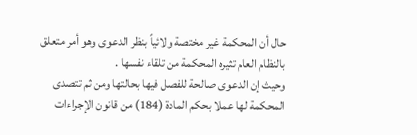حال أن المحكمة غير مختصة ولائياً بنظر الدعوى وهو أمر متعلق بالنظام العام تثيره المحكمة من تلقاء نفسها .
وحيث إن الدعوى صالحة للفصل فيها بحالتها ومن ثم تتصدى المحكمة لها عملا بحكم المادة (184) من قانون الإجراءات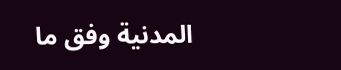المدنية وفق ما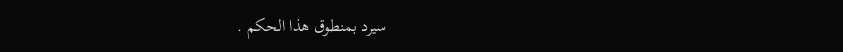سيرد بمنطوق هذا الحكم .